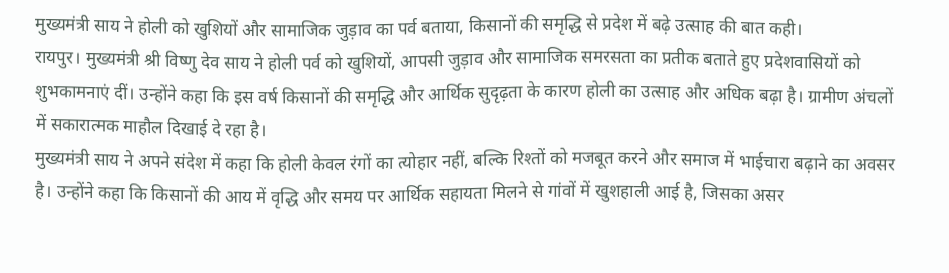मुख्यमंत्री साय ने होली को खुशियों और सामाजिक जुड़ाव का पर्व बताया, किसानों की समृद्धि से प्रदेश में बढ़े उत्साह की बात कही।
रायपुर। मुख्यमंत्री श्री विष्णु देव साय ने होली पर्व को खुशियों, आपसी जुड़ाव और सामाजिक समरसता का प्रतीक बताते हुए प्रदेशवासियों को शुभकामनाएं दीं। उन्होंने कहा कि इस वर्ष किसानों की समृद्धि और आर्थिक सुदृढ़ता के कारण होली का उत्साह और अधिक बढ़ा है। ग्रामीण अंचलों में सकारात्मक माहौल दिखाई दे रहा है।
मुख्यमंत्री साय ने अपने संदेश में कहा कि होली केवल रंगों का त्योहार नहीं, बल्कि रिश्तों को मजबूत करने और समाज में भाईचारा बढ़ाने का अवसर है। उन्होंने कहा कि किसानों की आय में वृद्धि और समय पर आर्थिक सहायता मिलने से गांवों में खुशहाली आई है, जिसका असर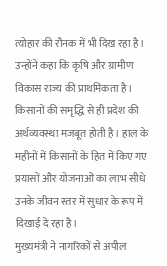त्योहार की रौनक में भी दिख रहा है।
उन्होंने कहा कि कृषि और ग्रामीण विकास राज्य की प्राथमिकता है। किसानों की समृद्धि से ही प्रदेश की अर्थव्यवस्था मजबूत होती है। हाल के महीनों में किसानों के हित में किए गए प्रयासों और योजनाओं का लाभ सीधे उनके जीवन स्तर में सुधार के रूप में दिखाई दे रहा है।
मुख्यमंत्री ने नागरिकों से अपील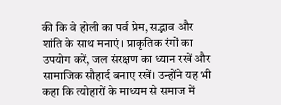की कि वे होली का पर्व प्रेम, सद्भाव और शांति के साथ मनाएं। प्राकृतिक रंगों का उपयोग करें, जल संरक्षण का ध्यान रखें और सामाजिक सौहार्द बनाए रखें। उन्होंने यह भी कहा कि त्योहारों के माध्यम से समाज में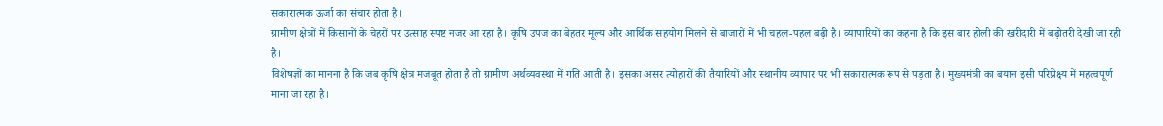सकारात्मक ऊर्जा का संचार होता है।
ग्रामीण क्षेत्रों में किसानों के चेहरों पर उत्साह स्पष्ट नजर आ रहा है। कृषि उपज का बेहतर मूल्य और आर्थिक सहयोग मिलने से बाजारों में भी चहल-पहल बढ़ी है। व्यापारियों का कहना है कि इस बार होली की खरीदारी में बढ़ोतरी देखी जा रही है।
विशेषज्ञों का मानना है कि जब कृषि क्षेत्र मजबूत होता है तो ग्रामीण अर्थव्यवस्था में गति आती है। इसका असर त्योहारों की तैयारियों और स्थानीय व्यापार पर भी सकारात्मक रूप से पड़ता है। मुख्यमंत्री का बयान इसी परिप्रेक्ष्य में महत्वपूर्ण माना जा रहा है।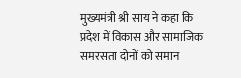मुख्यमंत्री श्री साय ने कहा कि प्रदेश में विकास और सामाजिक समरसता दोनों को समान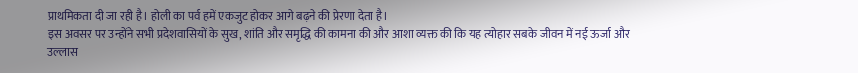प्राथमिकता दी जा रही है। होली का पर्व हमें एकजुट होकर आगे बढ़ने की प्रेरणा देता है।
इस अवसर पर उन्होंने सभी प्रदेशवासियों के सुख, शांति और समृद्धि की कामना की और आशा व्यक्त की कि यह त्योहार सबके जीवन में नई ऊर्जा और उल्लास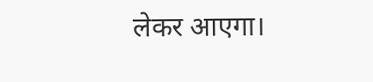लेकर आएगा।